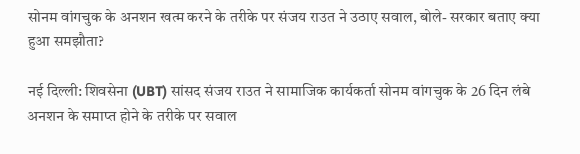सोनम वांगचुक के अनशन खत्म करने के तरीके पर संजय राउत ने उठाए सवाल, बोले- सरकार बताए क्या हुआ समझौता?

नई दिल्ली: शिवसेना (UBT) सांसद संजय राउत ने सामाजिक कार्यकर्ता सोनम वांगचुक के 26 दिन लंबे अनशन के समाप्त होने के तरीके पर सवाल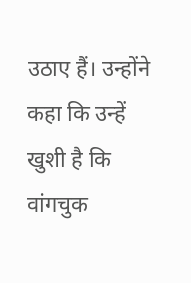उठाए हैं। उन्होंने कहा कि उन्हें खुशी है कि वांगचुक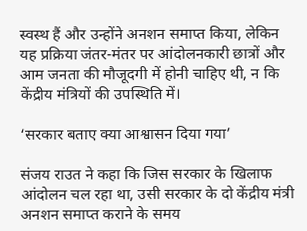स्वस्थ हैं और उन्होंने अनशन समाप्त किया, लेकिन यह प्रक्रिया जंतर-मंतर पर आंदोलनकारी छात्रों और आम जनता की मौजूदगी में होनी चाहिए थी, न कि केंद्रीय मंत्रियों की उपस्थिति में।

‘सरकार बताए क्या आश्वासन दिया गया’

संजय राउत ने कहा कि जिस सरकार के खिलाफ आंदोलन चल रहा था, उसी सरकार के दो केंद्रीय मंत्री अनशन समाप्त कराने के समय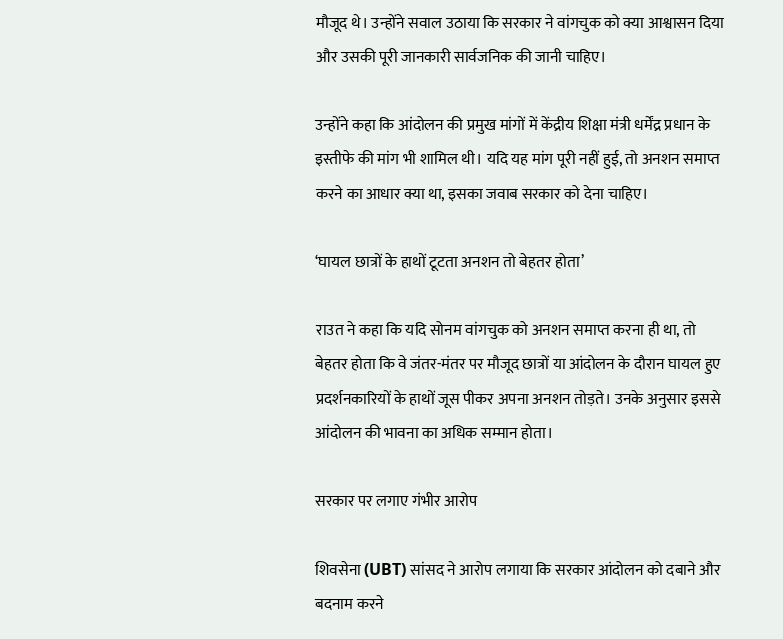मौजूद थे। उन्होंने सवाल उठाया कि सरकार ने वांगचुक को क्या आश्वासन दिया और उसकी पूरी जानकारी सार्वजनिक की जानी चाहिए।

उन्होंने कहा कि आंदोलन की प्रमुख मांगों में केंद्रीय शिक्षा मंत्री धर्मेंद्र प्रधान के इस्तीफे की मांग भी शामिल थी। यदि यह मांग पूरी नहीं हुई, तो अनशन समाप्त करने का आधार क्या था, इसका जवाब सरकार को देना चाहिए।

‘घायल छात्रों के हाथों टूटता अनशन तो बेहतर होता’

राउत ने कहा कि यदि सोनम वांगचुक को अनशन समाप्त करना ही था, तो बेहतर होता कि वे जंतर-मंतर पर मौजूद छात्रों या आंदोलन के दौरान घायल हुए प्रदर्शनकारियों के हाथों जूस पीकर अपना अनशन तोड़ते। उनके अनुसार इससे आंदोलन की भावना का अधिक सम्मान होता।

सरकार पर लगाए गंभीर आरोप

शिवसेना (UBT) सांसद ने आरोप लगाया कि सरकार आंदोलन को दबाने और बदनाम करने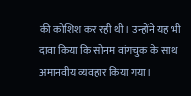की कोशिश कर रही थी। उन्होंने यह भी दावा किया कि सोनम वांगचुक के साथ अमानवीय व्यवहार किया गया।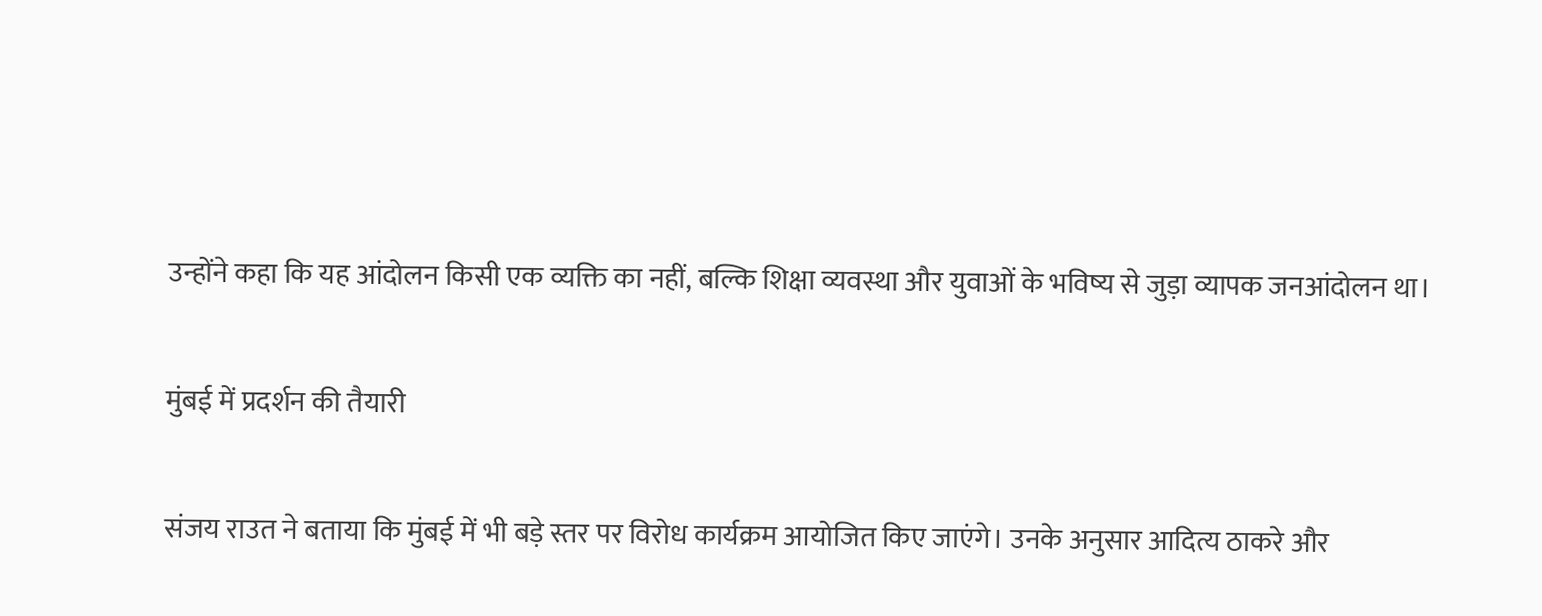उन्होंने कहा कि यह आंदोलन किसी एक व्यक्ति का नहीं, बल्कि शिक्षा व्यवस्था और युवाओं के भविष्य से जुड़ा व्यापक जनआंदोलन था।

मुंबई में प्रदर्शन की तैयारी

संजय राउत ने बताया कि मुंबई में भी बड़े स्तर पर विरोध कार्यक्रम आयोजित किए जाएंगे। उनके अनुसार आदित्य ठाकरे और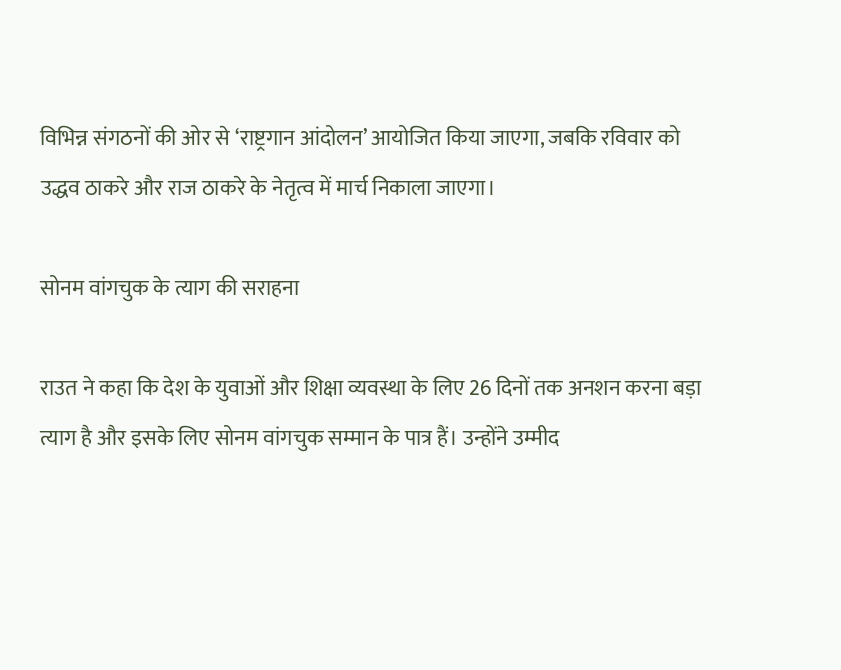विभिन्न संगठनों की ओर से ‘राष्ट्रगान आंदोलन’ आयोजित किया जाएगा, जबकि रविवार को उद्धव ठाकरे और राज ठाकरे के नेतृत्व में मार्च निकाला जाएगा।

सोनम वांगचुक के त्याग की सराहना

राउत ने कहा कि देश के युवाओं और शिक्षा व्यवस्था के लिए 26 दिनों तक अनशन करना बड़ा त्याग है और इसके लिए सोनम वांगचुक सम्मान के पात्र हैं। उन्होंने उम्मीद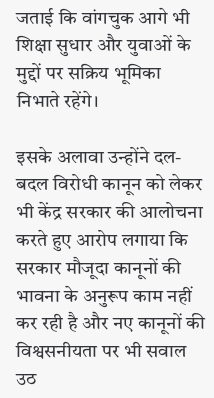जताई कि वांगचुक आगे भी शिक्षा सुधार और युवाओं के मुद्दों पर सक्रिय भूमिका निभाते रहेंगे।

इसके अलावा उन्होंने दल-बदल विरोधी कानून को लेकर भी केंद्र सरकार की आलोचना करते हुए आरोप लगाया कि सरकार मौजूदा कानूनों की भावना के अनुरूप काम नहीं कर रही है और नए कानूनों की विश्वसनीयता पर भी सवाल उठ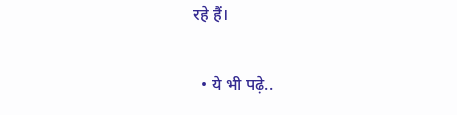रहे हैं।

  • ये भी पढ़े..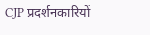CJP प्रदर्शनकारियों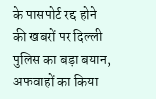के पासपोर्ट रद्द होने की खबरों पर दिल्ली पुलिस का बड़ा बयान, अफवाहों का किया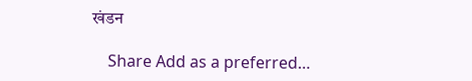खंडन

    Share Add as a preferred…